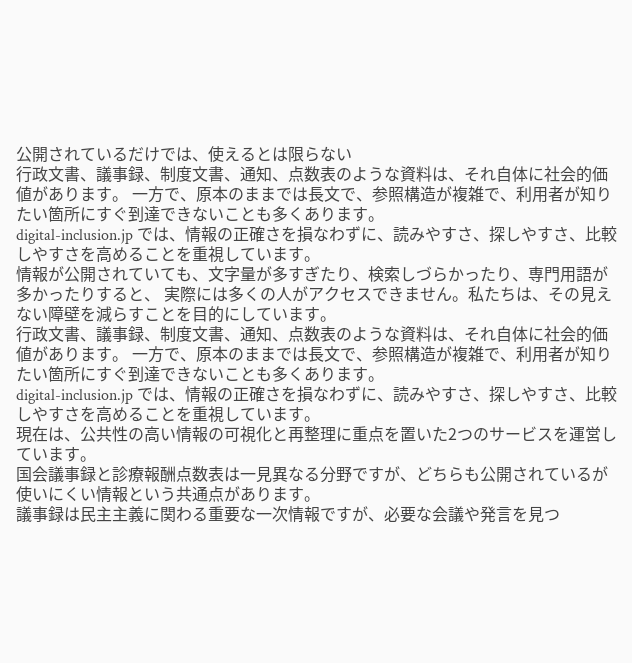公開されているだけでは、使えるとは限らない
行政文書、議事録、制度文書、通知、点数表のような資料は、それ自体に社会的価値があります。 一方で、原本のままでは長文で、参照構造が複雑で、利用者が知りたい箇所にすぐ到達できないことも多くあります。
digital-inclusion.jp では、情報の正確さを損なわずに、読みやすさ、探しやすさ、比較しやすさを高めることを重視しています。
情報が公開されていても、文字量が多すぎたり、検索しづらかったり、専門用語が多かったりすると、 実際には多くの人がアクセスできません。私たちは、その見えない障壁を減らすことを目的にしています。
行政文書、議事録、制度文書、通知、点数表のような資料は、それ自体に社会的価値があります。 一方で、原本のままでは長文で、参照構造が複雑で、利用者が知りたい箇所にすぐ到達できないことも多くあります。
digital-inclusion.jp では、情報の正確さを損なわずに、読みやすさ、探しやすさ、比較しやすさを高めることを重視しています。
現在は、公共性の高い情報の可視化と再整理に重点を置いた2つのサービスを運営しています。
国会議事録と診療報酬点数表は一見異なる分野ですが、どちらも公開されているが使いにくい情報という共通点があります。
議事録は民主主義に関わる重要な一次情報ですが、必要な会議や発言を見つ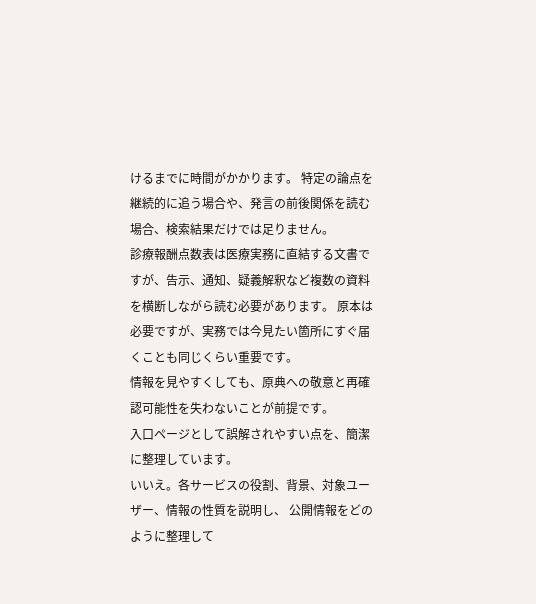けるまでに時間がかかります。 特定の論点を継続的に追う場合や、発言の前後関係を読む場合、検索結果だけでは足りません。
診療報酬点数表は医療実務に直結する文書ですが、告示、通知、疑義解釈など複数の資料を横断しながら読む必要があります。 原本は必要ですが、実務では今見たい箇所にすぐ届くことも同じくらい重要です。
情報を見やすくしても、原典への敬意と再確認可能性を失わないことが前提です。
入口ページとして誤解されやすい点を、簡潔に整理しています。
いいえ。各サービスの役割、背景、対象ユーザー、情報の性質を説明し、 公開情報をどのように整理して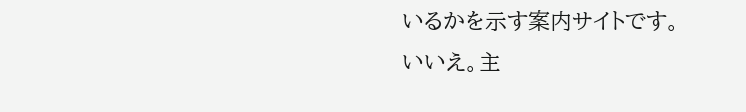いるかを示す案内サイトです。
いいえ。主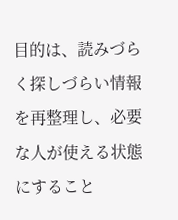目的は、読みづらく探しづらい情報を再整理し、必要な人が使える状態にすること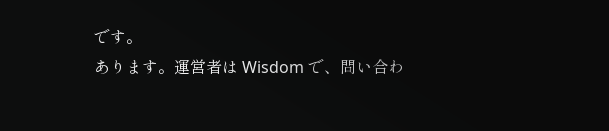です。
あります。運営者は Wisdom で、問い合わ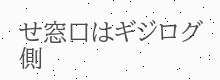せ窓口はギジログ側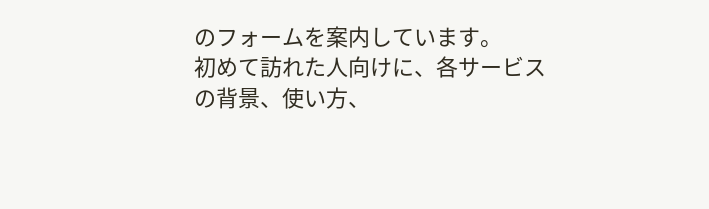のフォームを案内しています。
初めて訪れた人向けに、各サービスの背景、使い方、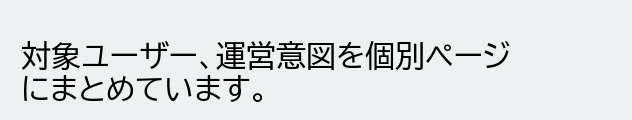対象ユーザー、運営意図を個別ページにまとめています。